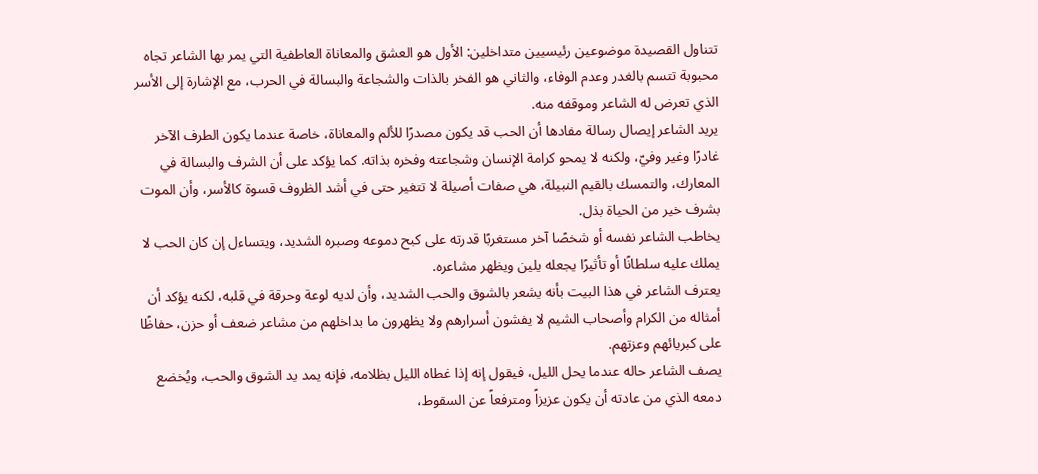تتناول القصيدة موضوعين رئيسيين متداخلين: الأول هو العشق والمعاناة العاطفية التي يمر بها الشاعر تجاه محبوبة تتسم بالغدر وعدم الوفاء، والثاني هو الفخر بالذات والشجاعة والبسالة في الحرب، مع الإشارة إلى الأسر الذي تعرض له الشاعر وموقفه منه.
يريد الشاعر إيصال رسالة مفادها أن الحب قد يكون مصدرًا للألم والمعاناة، خاصة عندما يكون الطرف الآخر غادرًا وغير وفيّ، ولكنه لا يمحو كرامة الإنسان وشجاعته وفخره بذاته. كما يؤكد على أن الشرف والبسالة في المعارك، والتمسك بالقيم النبيلة، هي صفات أصيلة لا تتغير حتى في أشد الظروف قسوة كالأسر، وأن الموت بشرف خير من الحياة بذل.
يخاطب الشاعر نفسه أو شخصًا آخر مستغربًا قدرته على كبح دموعه وصبره الشديد، ويتساءل إن كان الحب لا يملك عليه سلطانًا أو تأثيرًا يجعله يلين ويظهر مشاعره.
يعترف الشاعر في هذا البيت بأنه يشعر بالشوق والحب الشديد، وأن لديه لوعة وحرقة في قلبه، لكنه يؤكد أن أمثاله من الكرام وأصحاب الشيم لا يفشون أسرارهم ولا يظهرون ما بداخلهم من مشاعر ضعف أو حزن، حفاظًا على كبريائهم وعزتهم.
يصف الشاعر حاله عندما يحل الليل، فيقول إنه إذا غطاه الليل بظلامه، فإنه يمد يد الشوق والحب، ويُخضع دمعه الذي من عادته أن يكون عزيزاً ومترفعاً عن السقوط،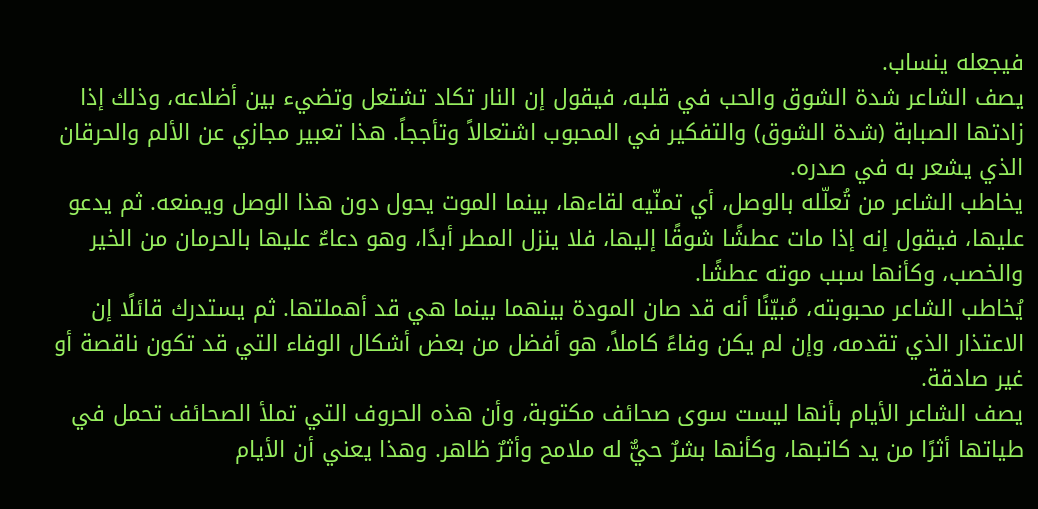فيجعله ينساب.
يصف الشاعر شدة الشوق والحب في قلبه، فيقول إن النار تكاد تشتعل وتضيء بين أضلاعه، وذلك إذا زادتها الصبابة (شدة الشوق) والتفكير في المحبوب اشتعالاً وتأججاً. هذا تعبير مجازي عن الألم والحرقان الذي يشعر به في صدره.
يخاطب الشاعر من تُعلّله بالوصل، أي تمنّيه لقاءها، بينما الموت يحول دون هذا الوصل ويمنعه. ثم يدعو عليها، فيقول إنه إذا مات عطشًا شوقًا إليها، فلا ينزل المطر أبدًا، وهو دعاءٌ عليها بالحرمان من الخير والخصب، وكأنها سبب موته عطشًا.
يُخاطب الشاعر محبوبته، مُبيّنًا أنه قد صان المودة بينهما بينما هي قد أهملتها. ثم يستدرك قائلًا إن الاعتذار الذي تقدمه، وإن لم يكن وفاءً كاملاً، هو أفضل من بعض أشكال الوفاء التي قد تكون ناقصة أو غير صادقة.
يصف الشاعر الأيام بأنها ليست سوى صحائف مكتوبة، وأن هذه الحروف التي تملأ الصحائف تحمل في طياتها أثرًا من يد كاتبها، وكأنها بشرٌ حيٌّ له ملامح وأثرٌ ظاهر. وهذا يعني أن الأيام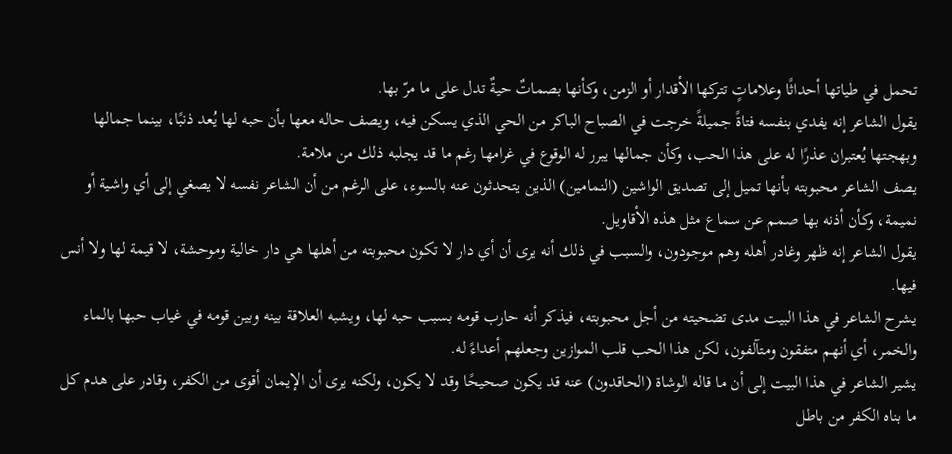تحمل في طياتها أحداثًا وعلاماتٍ تتركها الأقدار أو الزمن، وكأنها بصماتٌ حيةٌ تدل على ما مرّ بها.
يقول الشاعر إنه يفدي بنفسه فتاةً جميلةً خرجت في الصباح الباكر من الحي الذي يسكن فيه، ويصف حاله معها بأن حبه لها يُعد ذنبًا، بينما جمالها وبهجتها يُعتبران عذرًا له على هذا الحب، وكأن جمالها يبرر له الوقوع في غرامها رغم ما قد يجلبه ذلك من ملامة.
يصف الشاعر محبوبته بأنها تميل إلى تصديق الواشين (النمامين) الذين يتحدثون عنه بالسوء، على الرغم من أن الشاعر نفسه لا يصغي إلى أي واشية أو نميمة، وكأن أذنه بها صمم عن سماع مثل هذه الأقاويل.
يقول الشاعر إنه ظهر وغادر أهله وهم موجودون، والسبب في ذلك أنه يرى أن أي دار لا تكون محبوبته من أهلها هي دار خالية وموحشة، لا قيمة لها ولا أنس فيها.
يشرح الشاعر في هذا البيت مدى تضحيته من أجل محبوبته، فيذكر أنه حارب قومه بسبب حبه لها، ويشبه العلاقة بينه وبين قومه في غياب حبها بالماء والخمر، أي أنهم متفقون ومتآلفون، لكن هذا الحب قلب الموازين وجعلهم أعداءً له.
يشير الشاعر في هذا البيت إلى أن ما قاله الوشاة (الحاقدون) عنه قد يكون صحيحًا وقد لا يكون، ولكنه يرى أن الإيمان أقوى من الكفر، وقادر على هدم كل ما بناه الكفر من باطل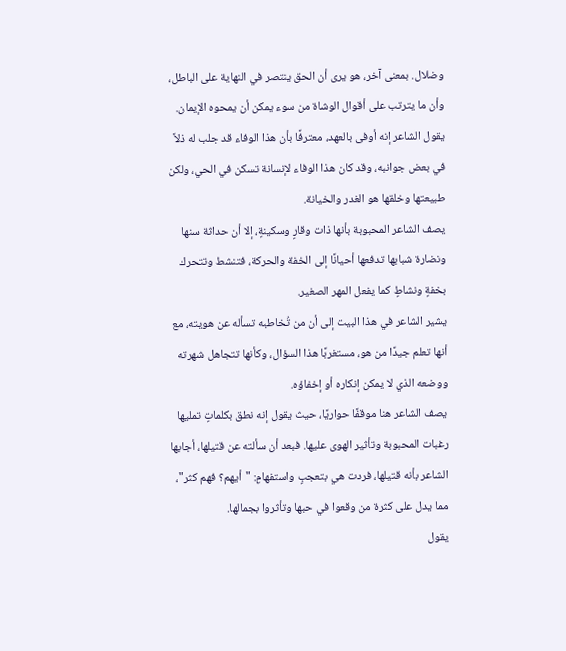وضلال. بمعنى آخر، هو يرى أن الحق ينتصر في النهاية على الباطل، وأن ما يترتب على أقوال الوشاة من سوء يمكن أن يمحوه الإيمان.
يقول الشاعر إنه أوفى بالعهد، معترفًا بأن هذا الوفاء قد جلب له ذلاً في بعض جوانبه، وقد كان هذا الوفاء لإنسانة تسكن في الحي، ولكن طبيعتها وخلقها هو الغدر والخيانة.
يصف الشاعر المحبوبة بأنها ذات وقارٍ وسكينةٍ، إلا أن حداثة سنها ونضارة شبابها تدفعها أحيانًا إلى الخفة والحركة، فتنشط وتتحرك بخفةٍ ونشاطٍ كما يفعل المهر الصغير.
يشير الشاعر في هذا البيت إلى أن من تُخاطبه تسأله عن هويته، مع أنها تعلم جيدًا من هو، مستغربًا هذا السؤال، وكأنها تتجاهل شهرته ووضعه الذي لا يمكن إنكاره أو إخفاؤه.
يصف الشاعر هنا موقفًا حواريًا، حيث يقول إنه نطق بكلماتٍ تمليها رغبات المحبوبة وتأثير الهوى عليها. فبعد أن سألته عن قتيلها، أجابها الشاعر بأنه قتيلها، فردت هي بتعجبٍ واستفهامٍ: "أيهم؟ فهم كثر"، مما يدل على كثرة من وقعوا في حبها وتأثروا بجمالها.
يقول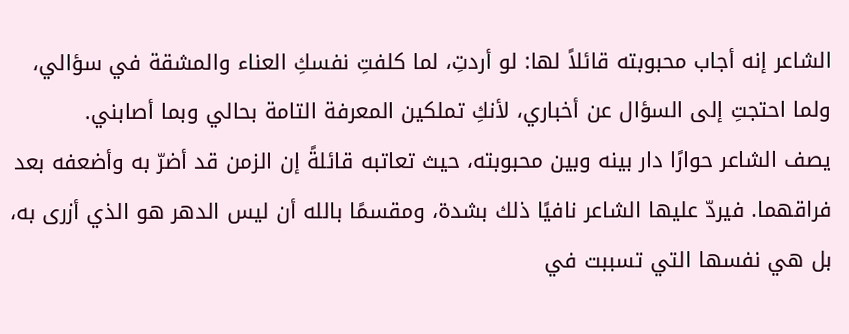الشاعر إنه أجاب محبوبته قائلاً لها: لو أردتِ، لما كلفتِ نفسكِ العناء والمشقة في سؤالي، ولما احتجتِ إلى السؤال عن أخباري، لأنكِ تملكين المعرفة التامة بحالي وبما أصابني.
يصف الشاعر حوارًا دار بينه وبين محبوبته، حيث تعاتبه قائلةً إن الزمن قد أضرّ به وأضعفه بعد فراقهما. فيردّ عليها الشاعر نافيًا ذلك بشدة، ومقسمًا بالله أن ليس الدهر هو الذي أزرى به، بل هي نفسها التي تسببت في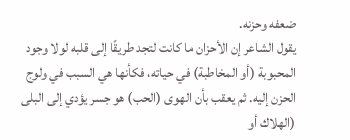ضعفه وحزنه.
يقول الشاعر إن الأحزان ما كانت لتجد طريقًا إلى قلبه لولا وجود المحبوبة (أو المخاطبة) في حياته، فكأنها هي السبب في ولوج الحزن إليه. ثم يعقب بأن الهوى (الحب) هو جسر يؤدي إلى البلى (الهلاك أو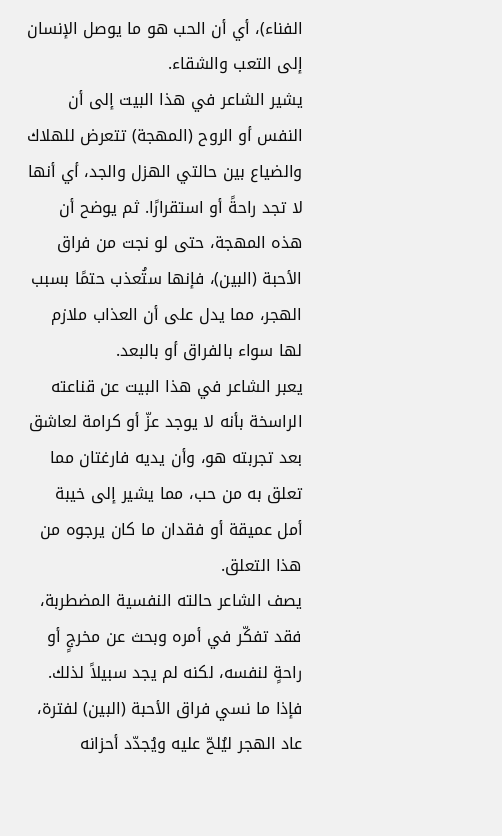الفناء)، أي أن الحب هو ما يوصل الإنسان إلى التعب والشقاء.
يشير الشاعر في هذا البيت إلى أن النفس أو الروح (المهجة) تتعرض للهلاك والضياع بين حالتي الهزل والجد، أي أنها لا تجد راحةً أو استقرارًا. ثم يوضح أن هذه المهجة، حتى لو نجت من فراق الأحبة (البين)، فإنها ستُعذب حتمًا بسبب الهجر، مما يدل على أن العذاب ملازم لها سواء بالفراق أو بالبعد.
يعبر الشاعر في هذا البيت عن قناعته الراسخة بأنه لا يوجد عزّ أو كرامة لعاشق بعد تجربته هو، وأن يديه فارغتان مما تعلق به من حب، مما يشير إلى خيبة أمل عميقة أو فقدان ما كان يرجوه من هذا التعلق.
يصف الشاعر حالته النفسية المضطربة، فقد تفكّر في أمره وبحث عن مخرجٍ أو راحةٍ لنفسه، لكنه لم يجد سبيلاً لذلك. فإذا ما نسي فراق الأحبة (البين) لفترة، عاد الهجر ليُلحّ عليه ويُجدّد أحزانه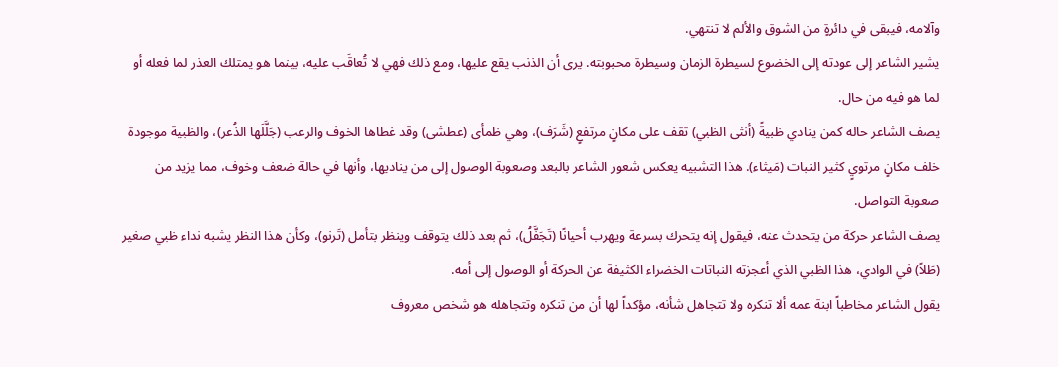وآلامه، فيبقى في دائرةٍ من الشوق والألم لا تنتهي.
يشير الشاعر إلى عودته إلى الخضوع لسيطرة الزمان وسيطرة محبوبته. يرى أن الذنب يقع عليها، ومع ذلك فهي لا تُعاقَب عليه، بينما هو يمتلك العذر لما فعله أو لما هو فيه من حال.
يصف الشاعر حاله كمن ينادي ظبيةً (أنثى الظبي) تقف على مكانٍ مرتفعٍ (شَرَف)، وهي ظمأى (عطشى) وقد غطاها الخوف والرعب (جَلَّلَها الذُعر)، والظبية موجودة خلف مكانٍ مرتويٍ كثير النبات (مَيثاء). هذا التشبيه يعكس شعور الشاعر بالبعد وصعوبة الوصول إلى من يناديها، وأنها في حالة ضعف وخوف، مما يزيد من صعوبة التواصل.
يصف الشاعر حركة من يتحدث عنه، فيقول إنه يتحرك بسرعة ويهرب أحيانًا (تَجَفَّلُ)، ثم بعد ذلك يتوقف وينظر بتأمل (تَرنو)، وكأن هذا النظر يشبه نداء ظبي صغير (طَلاً) في الوادي، هذا الظبي الذي أعجزته النباتات الخضراء الكثيفة عن الحركة أو الوصول إلى أمه.
يقول الشاعر مخاطباً ابنة عمه ألا تنكره ولا تتجاهل شأنه، مؤكداً لها أن من تنكره وتتجاهله هو شخص معروف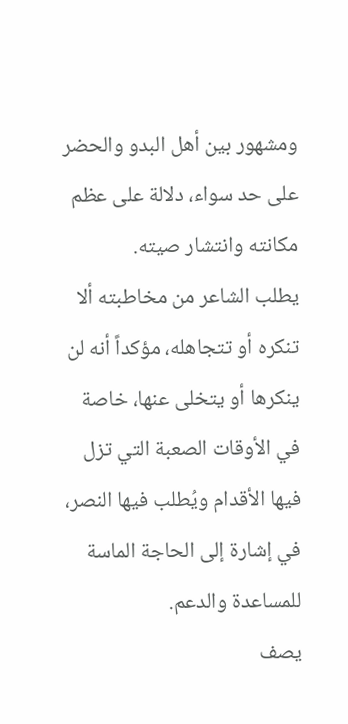ومشهور بين أهل البدو والحضر على حد سواء، دلالة على عظم مكانته وانتشار صيته.
يطلب الشاعر من مخاطبته ألا تنكره أو تتجاهله، مؤكداً أنه لن ينكرها أو يتخلى عنها، خاصة في الأوقات الصعبة التي تزل فيها الأقدام ويُطلب فيها النصر، في إشارة إلى الحاجة الماسة للمساعدة والدعم.
يصف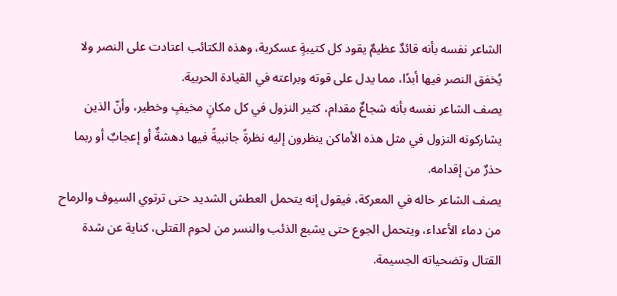الشاعر نفسه بأنه قائدٌ عظيمٌ يقود كل كتيبةٍ عسكرية، وهذه الكتائب اعتادت على النصر ولا يُخفق النصر فيها أبدًا، مما يدل على قوته وبراعته في القيادة الحربية.
يصف الشاعر نفسه بأنه شجاعٌ مقدام، كثير النزول في كل مكانٍ مخيفٍ وخطير، وأنّ الذين يشاركونه النزول في مثل هذه الأماكن ينظرون إليه نظرةً جانبيةً فيها دهشةٌ أو إعجابٌ أو ربما حذرٌ من إقدامه.
يصف الشاعر حاله في المعركة، فيقول إنه يتحمل العطش الشديد حتى ترتوي السيوف والرماح من دماء الأعداء، ويتحمل الجوع حتى يشبع الذئب والنسر من لحوم القتلى، كناية عن شدة القتال وتضحياته الجسيمة.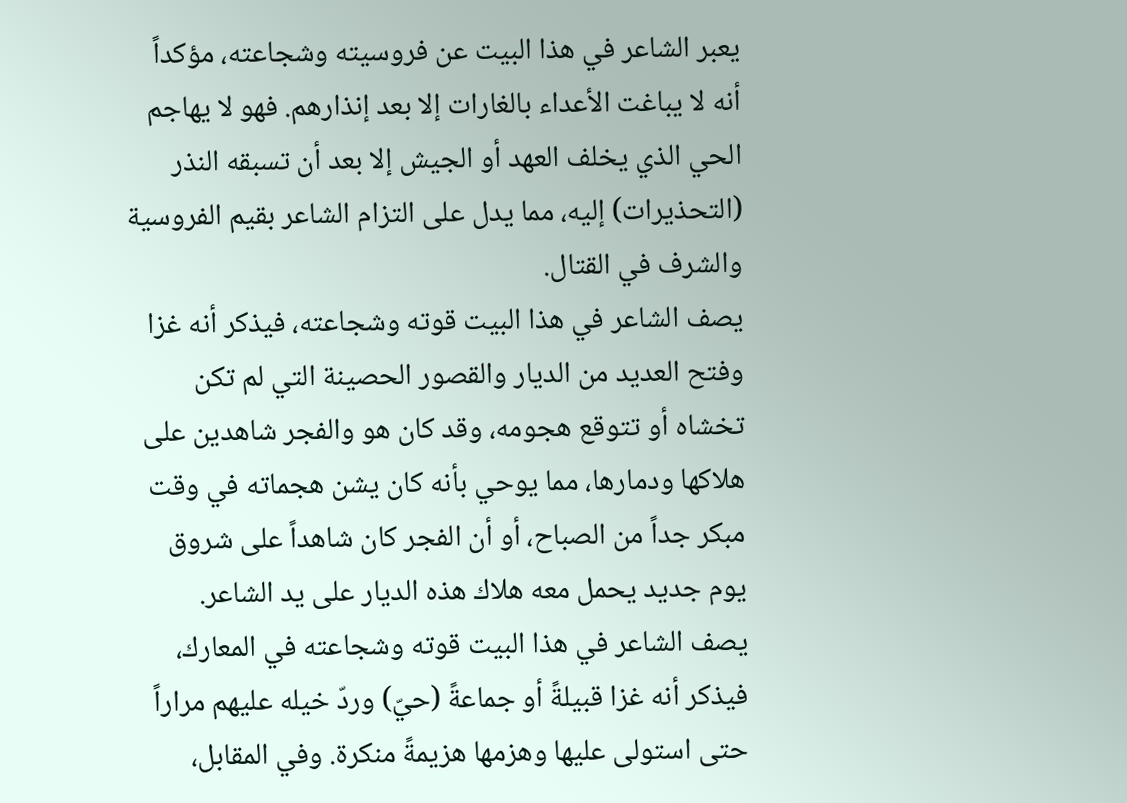يعبر الشاعر في هذا البيت عن فروسيته وشجاعته، مؤكداً أنه لا يباغت الأعداء بالغارات إلا بعد إنذارهم. فهو لا يهاجم الحي الذي يخلف العهد أو الجيش إلا بعد أن تسبقه النذر (التحذيرات) إليه، مما يدل على التزام الشاعر بقيم الفروسية والشرف في القتال.
يصف الشاعر في هذا البيت قوته وشجاعته، فيذكر أنه غزا وفتح العديد من الديار والقصور الحصينة التي لم تكن تخشاه أو تتوقع هجومه، وقد كان هو والفجر شاهدين على هلاكها ودمارها، مما يوحي بأنه كان يشن هجماته في وقت مبكر جداً من الصباح، أو أن الفجر كان شاهداً على شروق يوم جديد يحمل معه هلاك هذه الديار على يد الشاعر.
يصف الشاعر في هذا البيت قوته وشجاعته في المعارك، فيذكر أنه غزا قبيلةً أو جماعةً (حيّ) وردّ خيله عليهم مراراً حتى استولى عليها وهزمها هزيمةً منكرة. وفي المقابل،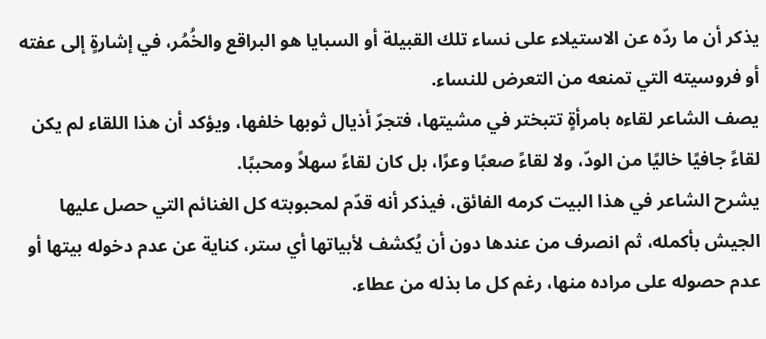يذكر أن ما ردّه عن الاستيلاء على نساء تلك القبيلة أو السبايا هو البراقع والخُمُر، في إشارةٍ إلى عفته أو فروسيته التي تمنعه من التعرض للنساء.
يصف الشاعر لقاءه بامرأةٍ تتبختر في مشيتها، فتجرّ أذيال ثوبها خلفها، ويؤكد أن هذا اللقاء لم يكن لقاءً جافيًا خاليًا من الودّ، ولا لقاءً صعبًا وعرًا، بل كان لقاءً سهلاً ومحببًا.
يشرح الشاعر في هذا البيت كرمه الفائق، فيذكر أنه قدّم لمحبوبته كل الغنائم التي حصل عليها الجيش بأكمله، ثم انصرف من عندها دون أن يُكشف لأبياتها أي ستر، كناية عن عدم دخوله بيتها أو عدم حصوله على مراده منها، رغم كل ما بذله من عطاء.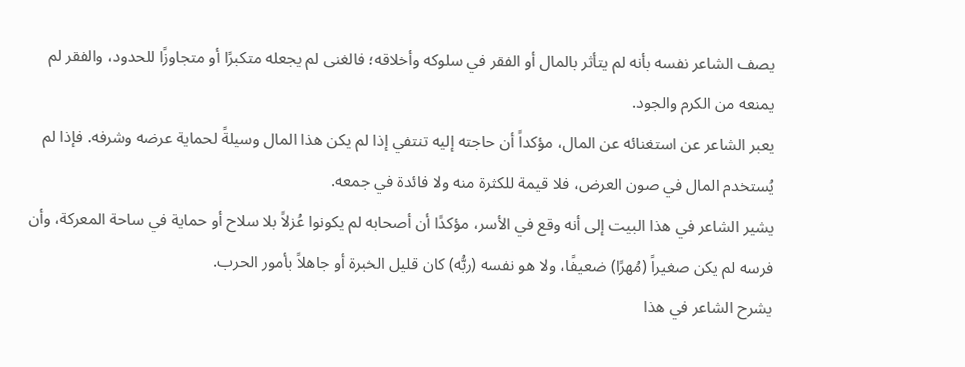يصف الشاعر نفسه بأنه لم يتأثر بالمال أو الفقر في سلوكه وأخلاقه؛ فالغنى لم يجعله متكبرًا أو متجاوزًا للحدود، والفقر لم يمنعه من الكرم والجود.
يعبر الشاعر عن استغنائه عن المال، مؤكداً أن حاجته إليه تنتفي إذا لم يكن هذا المال وسيلةً لحماية عرضه وشرفه. فإذا لم يُستخدم المال في صون العرض، فلا قيمة للكثرة منه ولا فائدة في جمعه.
يشير الشاعر في هذا البيت إلى أنه وقع في الأسر، مؤكدًا أن أصحابه لم يكونوا عُزلاً بلا سلاح أو حماية في ساحة المعركة، وأن فرسه لم يكن صغيراً (مُهرًا) ضعيفًا، ولا هو نفسه (ربُّه) كان قليل الخبرة أو جاهلاً بأمور الحرب.
يشرح الشاعر في هذا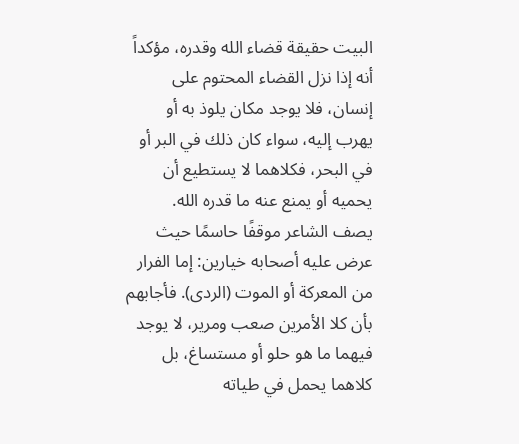البيت حقيقة قضاء الله وقدره، مؤكداً أنه إذا نزل القضاء المحتوم على إنسان، فلا يوجد مكان يلوذ به أو يهرب إليه، سواء كان ذلك في البر أو في البحر، فكلاهما لا يستطيع أن يحميه أو يمنع عنه ما قدره الله.
يصف الشاعر موقفًا حاسمًا حيث عرض عليه أصحابه خيارين: إما الفرار من المعركة أو الموت (الردى). فأجابهم بأن كلا الأمرين صعب ومرير، لا يوجد فيهما ما هو حلو أو مستساغ، بل كلاهما يحمل في طياته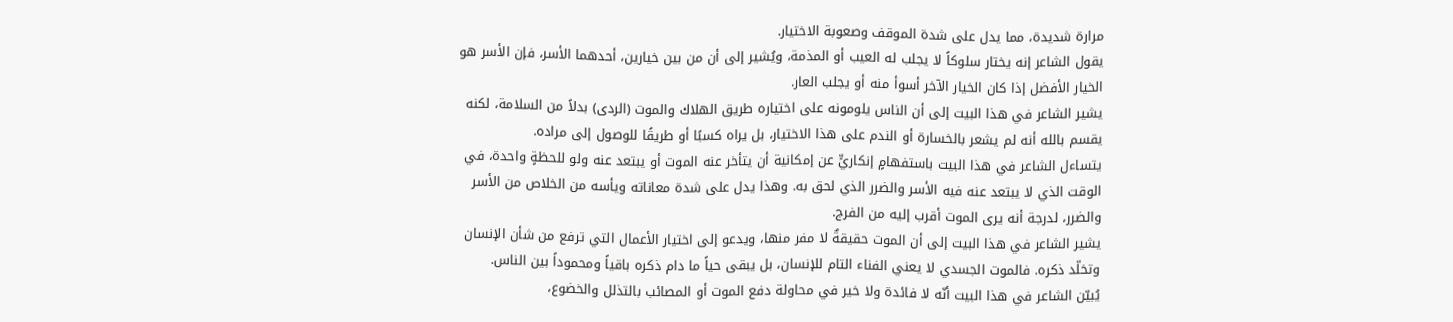مرارة شديدة، مما يدل على شدة الموقف وصعوبة الاختيار.
يقول الشاعر إنه يختار سلوكاً لا يجلب له العيب أو المذمة، ويُشير إلى أن من بين خيارين، أحدهما الأسر، فإن الأسر هو الخيار الأفضل إذا كان الخيار الآخر أسوأ منه أو يجلب العار.
يشير الشاعر في هذا البيت إلى أن الناس يلومونه على اختياره طريق الهلاك والموت (الردى) بدلاً من السلامة، لكنه يقسم بالله أنه لم يشعر بالخسارة أو الندم على هذا الاختيار، بل يراه كسبًا أو طريقًا للوصول إلى مراده.
يتساءل الشاعر في هذا البيت باستفهامٍ إنكاريٍّ عن إمكانية أن يتأخر عنه الموت أو يبتعد عنه ولو للحظةٍ واحدة، في الوقت الذي لا يبتعد عنه فيه الأسر والضرر الذي لحق به. وهذا يدل على شدة معاناته ويأسه من الخلاص من الأسر والضرر، لدرجة أنه يرى الموت أقرب إليه من الفرج.
يشير الشاعر في هذا البيت إلى أن الموت حقيقةٌ لا مفر منها، ويدعو إلى اختيار الأعمال التي ترفع من شأن الإنسان وتخلّد ذكره. فالموت الجسدي لا يعني الفناء التام للإنسان، بل يبقى حياً ما دام ذكره باقياً ومحموداً بين الناس.
يُبيّن الشاعر في هذا البيت أنّه لا فائدة ولا خير في محاولة دفع الموت أو المصائب بالتذلل والخضوع،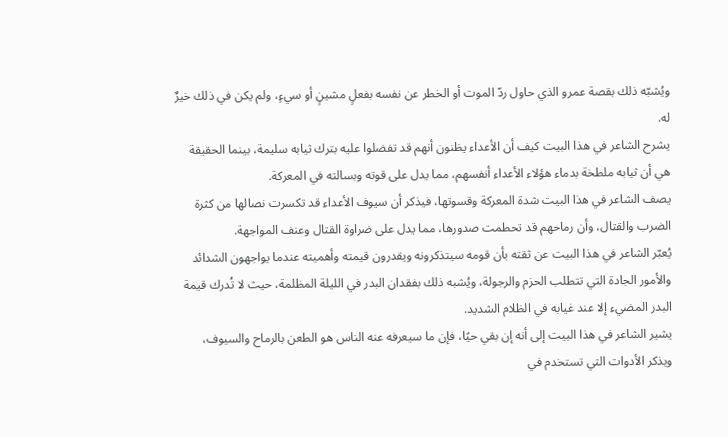ويُشبّه ذلك بقصة عمرو الذي حاول ردّ الموت أو الخطر عن نفسه بفعلٍ مشينٍ أو سيءٍ، ولم يكن في ذلك خيرٌ له.
يشرح الشاعر في هذا البيت كيف أن الأعداء يظنون أنهم قد تفضلوا عليه بترك ثيابه سليمة، بينما الحقيقة هي أن ثيابه ملطخة بدماء هؤلاء الأعداء أنفسهم، مما يدل على قوته وبسالته في المعركة.
يصف الشاعر في هذا البيت شدة المعركة وقسوتها، فيذكر أن سيوف الأعداء قد تكسرت نصالها من كثرة الضرب والقتال، وأن رماحهم قد تحطمت صدورها، مما يدل على ضراوة القتال وعنف المواجهة.
يُعبّر الشاعر في هذا البيت عن ثقته بأن قومه سيتذكرونه ويقدرون قيمته وأهميته عندما يواجهون الشدائد والأمور الجادة التي تتطلب الحزم والرجولة، ويُشبه ذلك بفقدان البدر في الليلة المظلمة، حيث لا تُدرك قيمة البدر المضيء إلا عند غيابه في الظلام الشديد.
يشير الشاعر في هذا البيت إلى أنه إن بقي حيًا، فإن ما سيعرفه عنه الناس هو الطعن بالرماح والسيوف، ويذكر الأدوات التي تستخدم في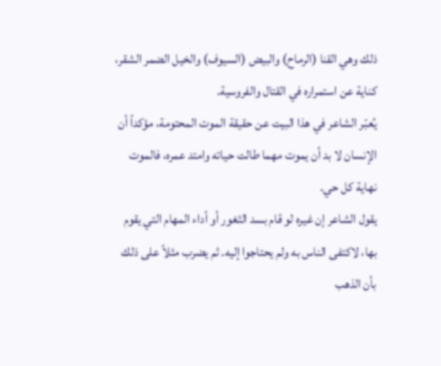ذلك وهي القنا (الرماح) والبيض (السيوف) والخيل الضمر الشقر، كناية عن استمراره في القتال والفروسية.
يُعبّر الشاعر في هذا البيت عن حقيقة الموت المحتومة، مؤكداً أن الإنسان لا بد أن يموت مهما طالت حياته وامتد عمره، فالموت نهاية كل حي.
يقول الشاعر إن غيره لو قام بسد الثغور أو أداء المهام التي يقوم بها، لاكتفى الناس به ولم يحتاجوا إليه. ثم يضرب مثلاً على ذلك بأن الذهب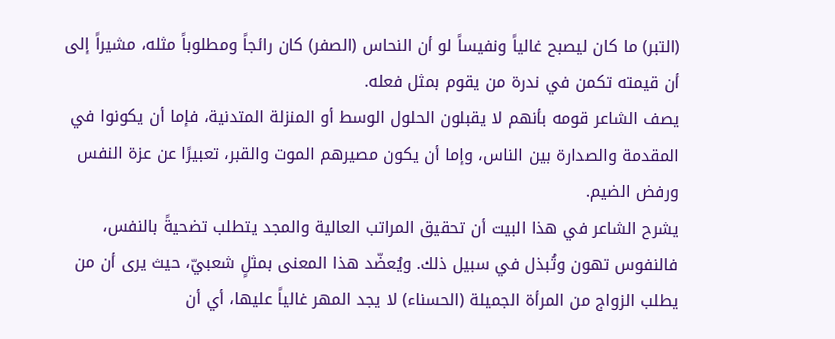(التبر) ما كان ليصبح غالياً ونفيساً لو أن النحاس (الصفر) كان رائجاً ومطلوباً مثله، مشيراً إلى أن قيمته تكمن في ندرة من يقوم بمثل فعله.
يصف الشاعر قومه بأنهم لا يقبلون الحلول الوسط أو المنزلة المتدنية، فإما أن يكونوا في المقدمة والصدارة بين الناس، وإما أن يكون مصيرهم الموت والقبر، تعبيرًا عن عزة النفس ورفض الضيم.
يشرح الشاعر في هذا البيت أن تحقيق المراتب العالية والمجد يتطلب تضحيةً بالنفس، فالنفوس تهون وتُبذل في سبيل ذلك. ويُعضّد هذا المعنى بمثلٍ شعبيّ، حيث يرى أن من يطلب الزواج من المرأة الجميلة (الحسناء) لا يجد المهر غالياً عليها، أي أن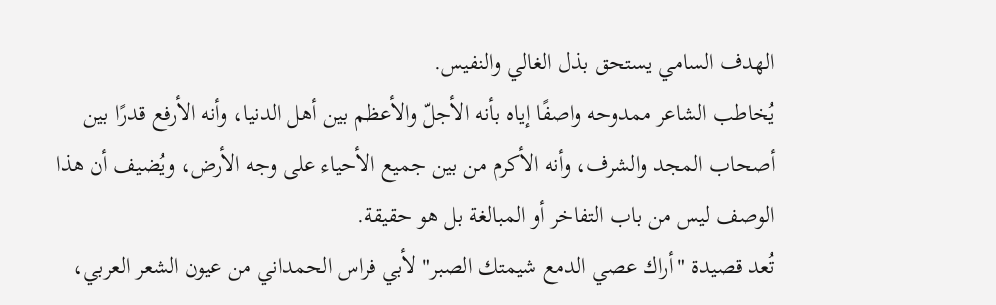الهدف السامي يستحق بذل الغالي والنفيس.
يُخاطب الشاعر ممدوحه واصفًا إياه بأنه الأجلّ والأعظم بين أهل الدنيا، وأنه الأرفع قدرًا بين أصحاب المجد والشرف، وأنه الأكرم من بين جميع الأحياء على وجه الأرض، ويُضيف أن هذا الوصف ليس من باب التفاخر أو المبالغة بل هو حقيقة.
تُعد قصيدة "أراك عصي الدمع شيمتك الصبر" لأبي فراس الحمداني من عيون الشعر العربي،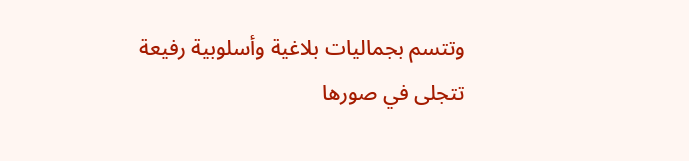وتتسم بجماليات بلاغية وأسلوبية رفيعة تتجلى في صورها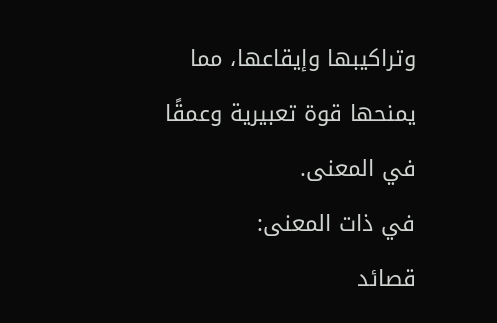وتراكيبها وإيقاعها، مما يمنحها قوة تعبيرية وعمقًا في المعنى.
في ذات المعنى:
قصائد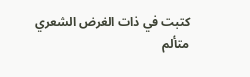كتبت في ذات الغرض الشعري
متألم